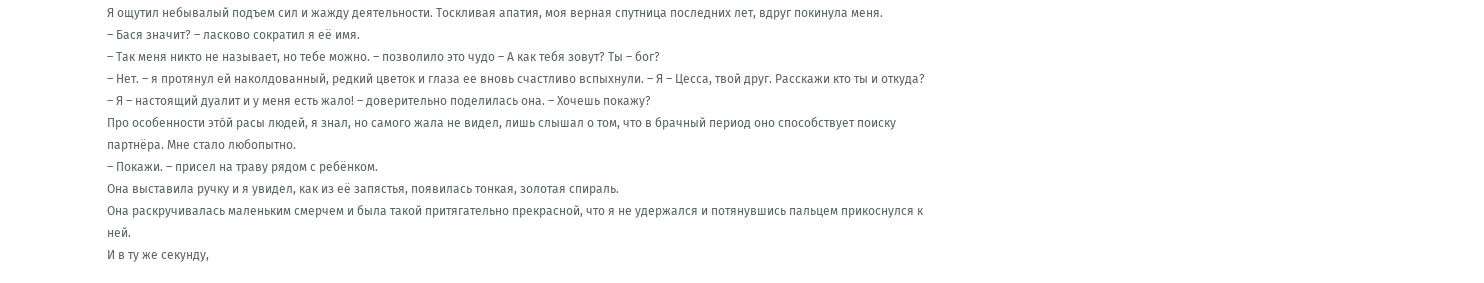Я ощутил небывалый подъем сил и жажду деятельности. Тоскливая апатия, моя верная спутница последних лет, вдруг покинула меня.
– Бася значит? – ласково сократил я её имя.
– Так меня никто не называет, но тебе можно. – позволило это чудо – А как тебя зовут? Ты – бог?
– Нет. – я протянул ей наколдованный, редкий цветок и глаза ее вновь счастливо вспыхнули. – Я – Цесса, твой друг. Расскажи кто ты и откуда?
– Я – настоящий дуалит и у меня есть жало! – доверительно поделилась она. – Хочешь покажу?
Про особенности это́й расы людей, я знал, но самого жала не видел, лишь слышал о том, что в брачный период оно способствует поиску партнёра. Мне стало любопытно.
– Покажи. – присел на траву рядом с ребёнком.
Она выставила ручку и я увидел, как из её запястья, появилась тонкая, золотая спираль.
Она раскручивалась маленьким смерчем и была такой притягательно прекрасной, что я не удержался и потянувшись пальцем прикоснулся к ней.
И в ту же секунду,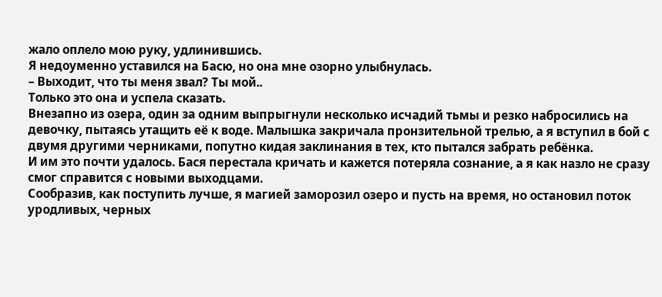жало оплело мою руку, удлинившись.
Я недоуменно уставился на Басю, но она мне озорно улыбнулась.
– Выходит, что ты меня звал? Ты мой..
Только это она и успела сказать.
Внезапно из озера, один за одним выпрыгнули несколько исчадий тьмы и резко набросились на девочку, пытаясь утащить её к воде. Малышка закричала пронзительной трелью, а я вступил в бой с двумя другими черниками, попутно кидая заклинания в тех, кто пытался забрать ребёнка.
И им это почти удалось. Бася перестала кричать и кажется потеряла сознание, а я как назло не сразу смог справится с новыми выходцами.
Сообразив, как поступить лучше, я магией заморозил озеро и пусть на время, но остановил поток уродливых, черных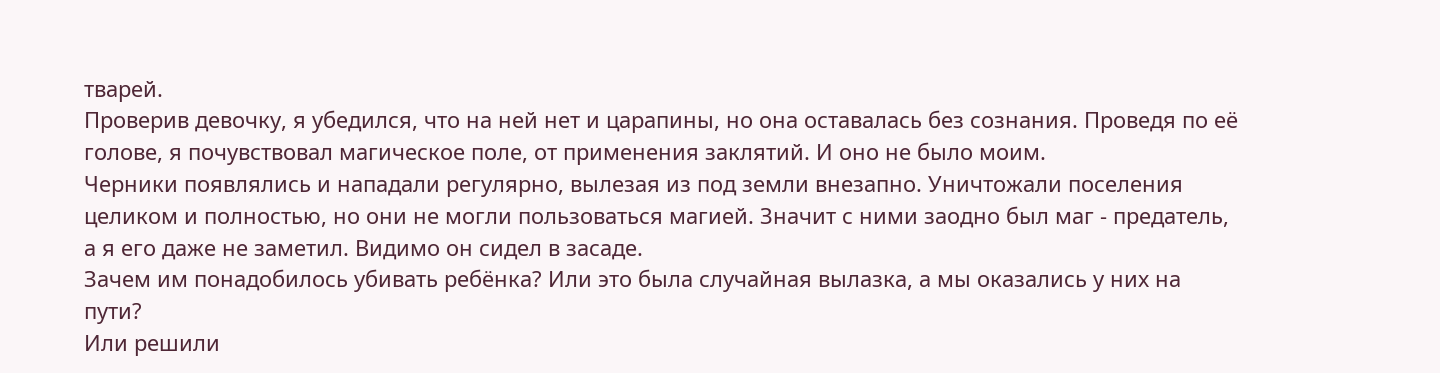тварей.
Проверив девочку, я убедился, что на ней нет и царапины, но она оставалась без сознания. Проведя по её голове, я почувствовал магическое поле, от применения заклятий. И оно не было моим.
Черники появлялись и нападали регулярно, вылезая из под земли внезапно. Уничтожали поселения целиком и полностью, но они не могли пользоваться магией. Значит с ними заодно был маг - предатель, а я его даже не заметил. Видимо он сидел в засаде.
Зачем им понадобилось убивать ребёнка? Или это была случайная вылазка, а мы оказались у них на пути?
Или решили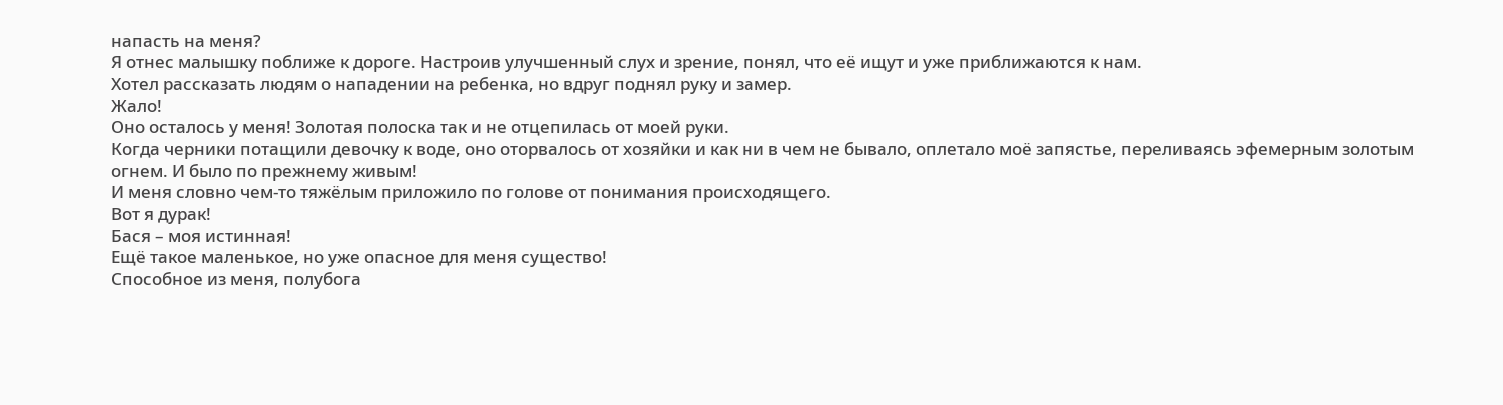напасть на меня?
Я отнес малышку поближе к дороге. Настроив улучшенный слух и зрение, понял, что её ищут и уже приближаются к нам.
Хотел рассказать людям о нападении на ребенка, но вдруг поднял руку и замер.
Жало!
Оно осталось у меня! Золотая полоска так и не отцепилась от моей руки.
Когда черники потащили девочку к воде, оно оторвалось от хозяйки и как ни в чем не бывало, оплетало моё запястье, переливаясь эфемерным золотым огнем. И было по прежнему живым!
И меня словно чем-то тяжёлым приложило по голове от понимания происходящего.
Вот я дурак!
Бася – моя истинная!
Ещё такое маленькое, но уже опасное для меня существо!
Способное из меня, полубога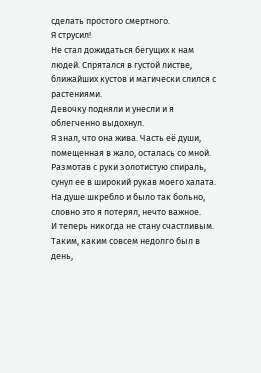сделать простого смертного.
Я струсил!
Не стал дожидаться бегущих к нам людей. Спрятался в густой листве, ближайших кустов и магически слился с растениями.
Девочку подняли и унесли и я облегченно выдохнул.
Я знал, что она жива. Часть её души, помещенная в жало, осталась со мной.
Размотав с руки золотистую спираль, сунул ее в широкий рукав моего халата.
На душе шкребло и было так больно, словно это я потерял, нечто важное.
И теперь никогда не стану счастливым.
Таким, каким совсем недолго был в день,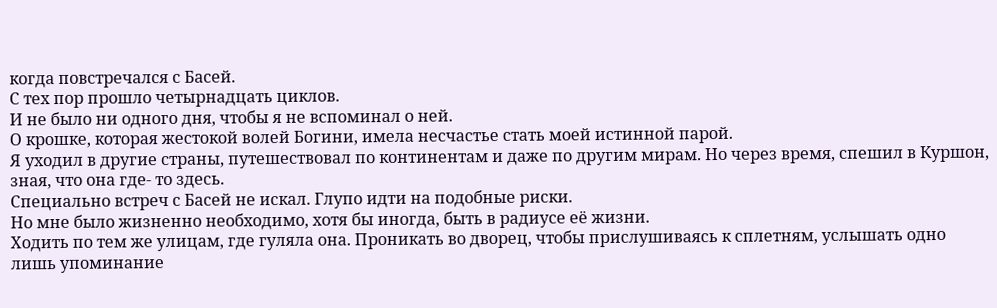когда повстречался с Басей.
С тех пор прошло четырнадцать циклов.
И не было ни одного дня, чтобы я не вспоминал о ней.
О крошке, которая жестокой волей Богини, имела несчастье стать моей истинной парой.
Я уходил в другие страны, путешествовал по континентам и даже по другим мирам. Но через время, спешил в Куршон, зная, что она где- то здесь.
Специально встреч с Басей не искал. Глупо идти на подобные риски.
Но мне было жизненно необходимо, хотя бы иногда, быть в радиусе её жизни.
Ходить по тем же улицам, где гуляла она. Проникать во дворец, чтобы прислушиваясь к сплетням, услышать одно лишь упоминание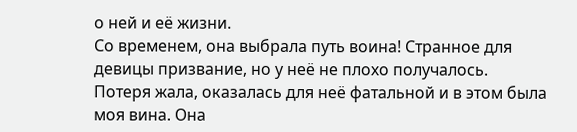о ней и её жизни.
Со временем, она выбрала путь воина! Странное для девицы призвание, но у неё не плохо получалось.
Потеря жала, оказалась для неё фатальной и в этом была моя вина. Она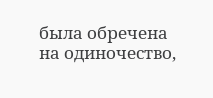была обречена на одиночество,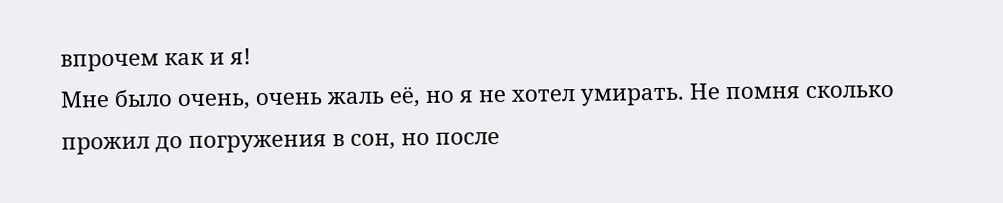впрочем как и я!
Мне было очень, очень жаль её, но я не хотел умирать. Не помня сколько прожил до погружения в сон, но после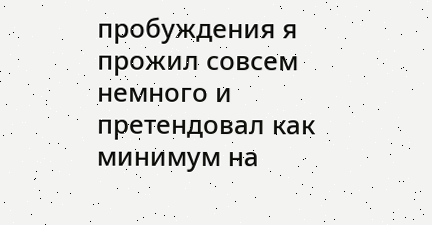пробуждения я прожил совсем немного и претендовал как минимум на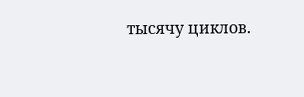тысячу циклов.